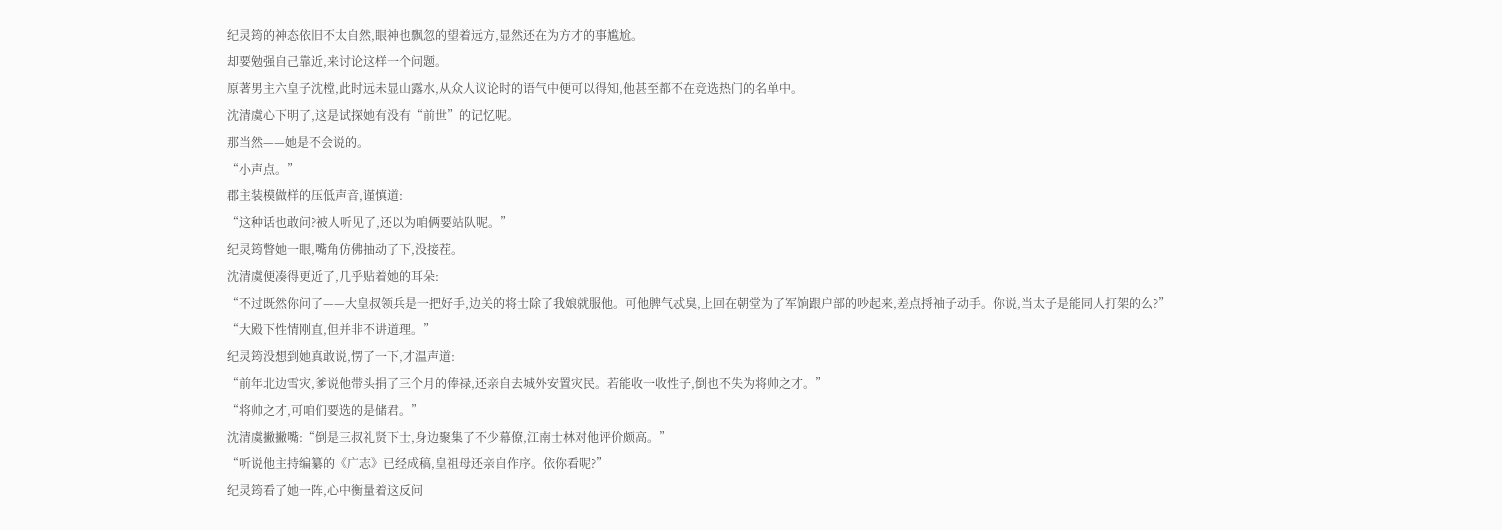纪灵筠的神态依旧不太自然,眼神也飘忽的望着远方,显然还在为方才的事尴尬。
却要勉强自己靠近,来讨论这样一个问题。
原著男主六皇子沈樘,此时远未显山露水,从众人议论时的语气中便可以得知,他甚至都不在竞选热门的名单中。
沈清虞心下明了,这是试探她有没有“前世”的记忆呢。
那当然——她是不会说的。
“小声点。”
郡主装模做样的压低声音,谨慎道:
“这种话也敢问?被人听见了,还以为咱俩要站队呢。”
纪灵筠瞥她一眼,嘴角仿佛抽动了下,没接茬。
沈清虞便凑得更近了,几乎贴着她的耳朵:
“不过既然你问了——大皇叔领兵是一把好手,边关的将士除了我娘就服他。可他脾气忒臭,上回在朝堂为了军饷跟户部的吵起来,差点捋袖子动手。你说,当太子是能同人打架的么?”
“大殿下性情刚直,但并非不讲道理。”
纪灵筠没想到她真敢说,愣了一下,才温声道:
“前年北边雪灾,爹说他带头捐了三个月的俸禄,还亲自去城外安置灾民。若能收一收性子,倒也不失为将帅之才。”
“将帅之才,可咱们要选的是储君。”
沈清虞撇撇嘴:“倒是三叔礼贤下士,身边聚集了不少幕僚,江南士林对他评价颇高。”
“听说他主持编纂的《广志》已经成稿,皇祖母还亲自作序。依你看呢?”
纪灵筠看了她一阵,心中衡量着这反问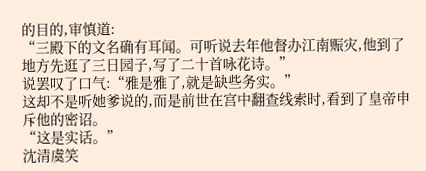的目的,审慎道:
“三殿下的文名确有耳闻。可听说去年他督办江南赈灾,他到了地方先逛了三日园子,写了二十首咏花诗。”
说罢叹了口气:“雅是雅了,就是缺些务实。”
这却不是听她爹说的,而是前世在宫中翻查线索时,看到了皇帝申斥他的密诏。
“这是实话。”
沈清虞笑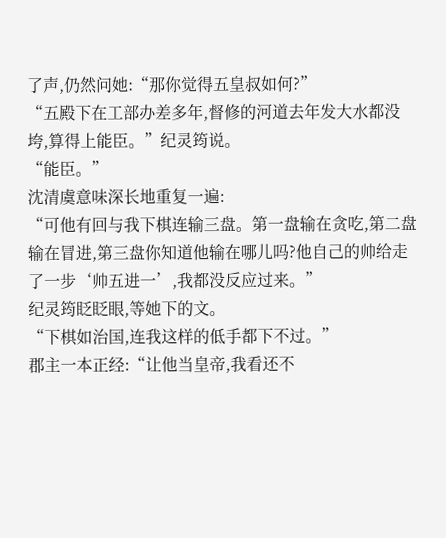了声,仍然问她:“那你觉得五皇叔如何?”
“五殿下在工部办差多年,督修的河道去年发大水都没垮,算得上能臣。”纪灵筠说。
“能臣。”
沈清虞意味深长地重复一遍:
“可他有回与我下棋连输三盘。第一盘输在贪吃,第二盘输在冒进,第三盘你知道他输在哪儿吗?他自己的帅给走了一步‘帅五进一’,我都没反应过来。”
纪灵筠眨眨眼,等她下的文。
“下棋如治国,连我这样的低手都下不过。”
郡主一本正经:“让他当皇帝,我看还不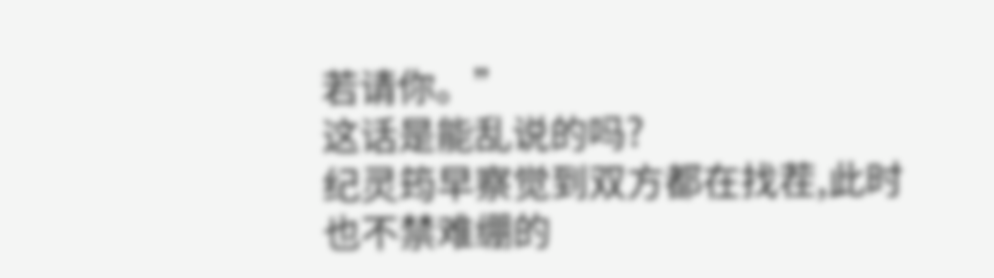若请你。”
这话是能乱说的吗?
纪灵筠早察觉到双方都在找茬,此时也不禁难绷的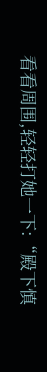看看周围,轻轻打她一下:“殿下慎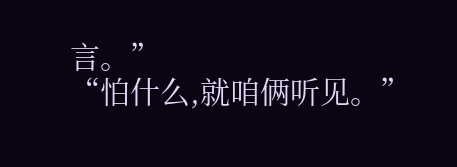言。”
“怕什么,就咱俩听见。”